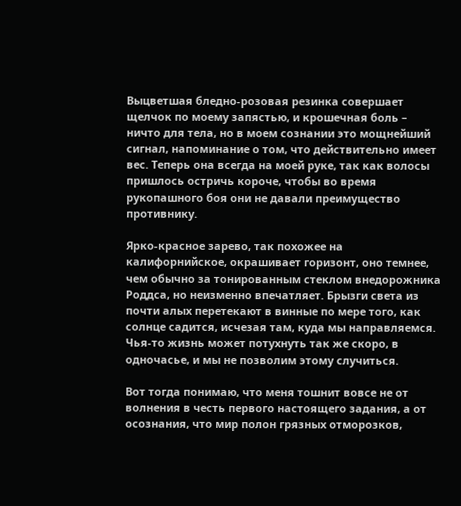Выцветшая бледно-розовая резинка совершает щелчок по моему запястью, и крошечная боль – ничто для тела, но в моем сознании это мощнейший сигнал, напоминание о том, что действительно имеет вес. Теперь она всегда на моей руке, так как волосы пришлось остричь короче, чтобы во время рукопашного боя они не давали преимущество противнику.

Ярко-красное зарево, так похожее на калифорнийское, окрашивает горизонт, оно темнее, чем обычно за тонированным стеклом внедорожника Роддса, но неизменно впечатляет. Брызги света из почти алых перетекают в винные по мере того, как солнце садится, исчезая там, куда мы направляемся. Чья-то жизнь может потухнуть так же скоро, в одночасье, и мы не позволим этому случиться.

Вот тогда понимаю, что меня тошнит вовсе не от волнения в честь первого настоящего задания, а от осознания, что мир полон грязных отморозков,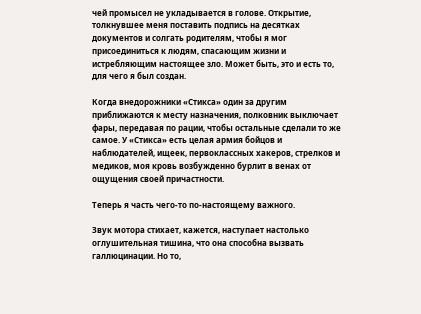чей промысел не укладывается в голове. Открытие, толкнувшее меня поставить подпись на десятках документов и солгать родителям, чтобы я мог присоединиться к людям, спасающим жизни и истребляющим настоящее зло. Может быть, это и есть то, для чего я был создан.

Когда внедорожники «Стикса» один за другим приближаются к месту назначения, полковник выключает фары, передавая по рации, чтобы остальные сделали то же самое. У «Стикса» есть целая армия бойцов и наблюдателей, ищеек, первоклассных хакеров, стрелков и медиков, моя кровь возбужденно бурлит в венах от ощущения своей причастности.

Теперь я часть чего-то по-настоящему важного.

Звук мотора стихает, кажется, наступает настолько оглушительная тишина, что она способна вызвать галлюцинации. Но то,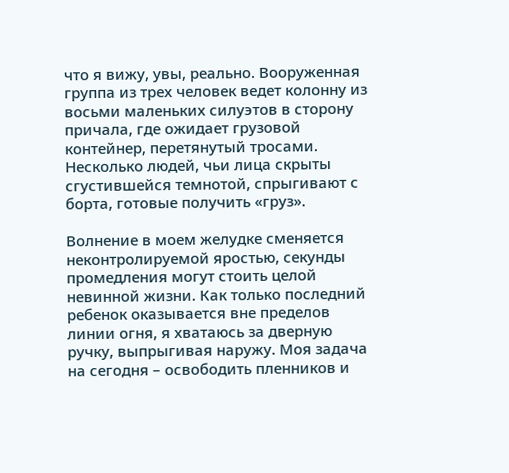что я вижу, увы, реально. Вооруженная группа из трех человек ведет колонну из восьми маленьких силуэтов в сторону причала, где ожидает грузовой контейнер, перетянутый тросами. Несколько людей, чьи лица скрыты сгустившейся темнотой, спрыгивают с борта, готовые получить «груз».

Волнение в моем желудке сменяется неконтролируемой яростью, секунды промедления могут стоить целой невинной жизни. Как только последний ребенок оказывается вне пределов линии огня, я хватаюсь за дверную ручку, выпрыгивая наружу. Моя задача на сегодня – освободить пленников и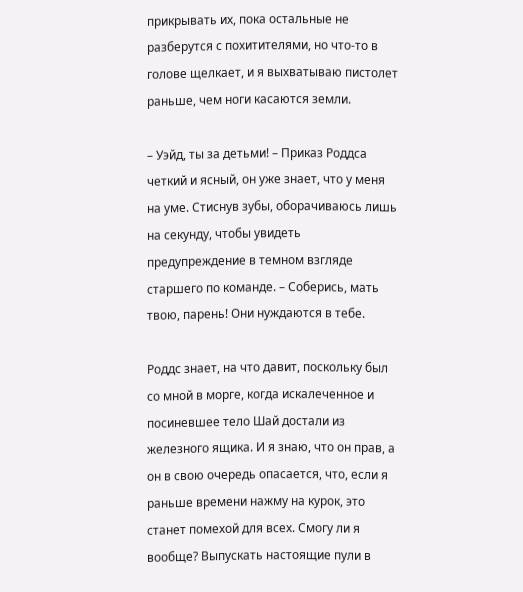прикрывать их, пока остальные не разберутся с похитителями, но что-то в голове щелкает, и я выхватываю пистолет раньше, чем ноги касаются земли.

– Уэйд, ты за детьми! – Приказ Роддса четкий и ясный, он уже знает, что у меня на уме. Стиснув зубы, оборачиваюсь лишь на секунду, чтобы увидеть предупреждение в темном взгляде старшего по команде. – Соберись, мать твою, парень! Они нуждаются в тебе.

Роддс знает, на что давит, поскольку был со мной в морге, когда искалеченное и посиневшее тело Шай достали из железного ящика. И я знаю, что он прав, а он в свою очередь опасается, что, если я раньше времени нажму на курок, это станет помехой для всех. Смогу ли я вообще? Выпускать настоящие пули в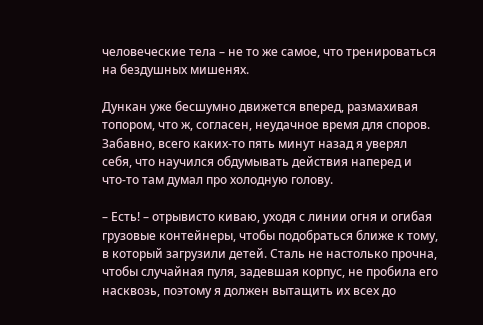человеческие тела – не то же самое, что тренироваться на бездушных мишенях.

Дункан уже бесшумно движется вперед, размахивая топором, что ж, согласен, неудачное время для споров. Забавно, всего каких-то пять минут назад я уверял себя, что научился обдумывать действия наперед и что-то там думал про холодную голову.

– Есть! – отрывисто киваю, уходя с линии огня и огибая грузовые контейнеры, чтобы подобраться ближе к тому, в который загрузили детей. Сталь не настолько прочна, чтобы случайная пуля, задевшая корпус, не пробила его насквозь, поэтому я должен вытащить их всех до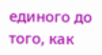единого до того, как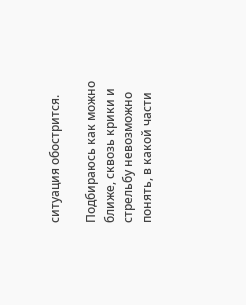ситуация обострится.

Подбираюсь как можно ближе, сквозь крики и стрельбу невозможно понять, в какой части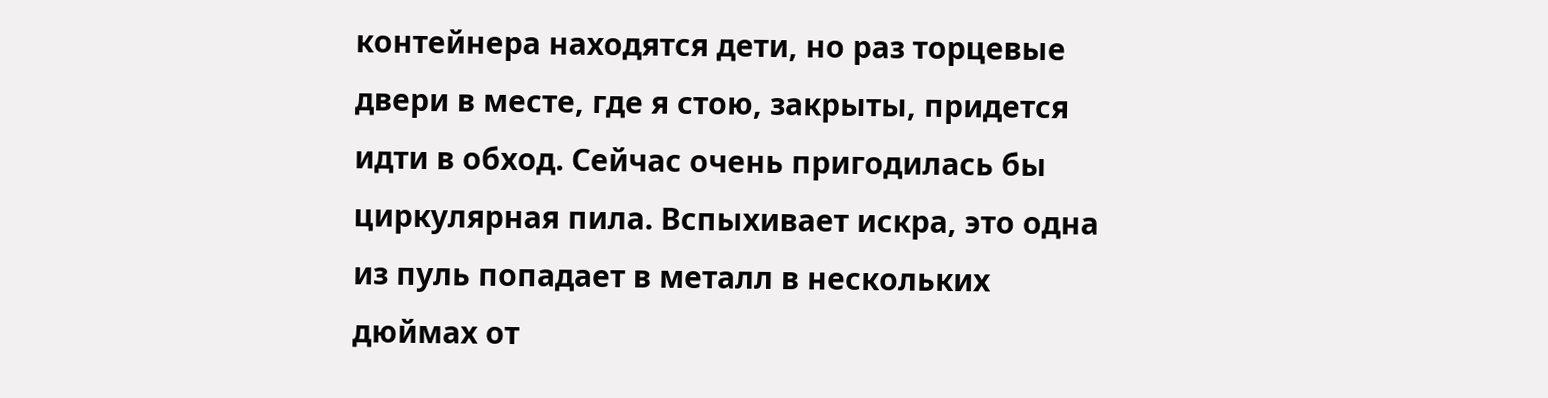контейнера находятся дети, но раз торцевые двери в месте, где я стою, закрыты, придется идти в обход. Сейчас очень пригодилась бы циркулярная пила. Вспыхивает искра, это одна из пуль попадает в металл в нескольких дюймах от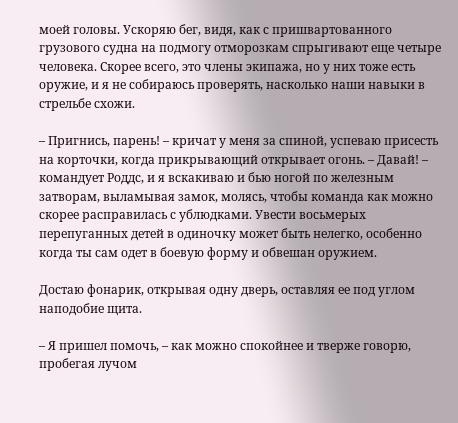моей головы. Ускоряю бег, видя, как с пришвартованного грузового судна на подмогу отморозкам спрыгивают еще четыре человека. Скорее всего, это члены экипажа, но у них тоже есть оружие, и я не собираюсь проверять, насколько наши навыки в стрельбе схожи.

– Пригнись, парень! – кричат у меня за спиной, успеваю присесть на корточки, когда прикрывающий открывает огонь. – Давай! – командует Роддс, и я вскакиваю и бью ногой по железным затворам, выламывая замок, молясь, чтобы команда как можно скорее расправилась с ублюдками. Увести восьмерых перепуганных детей в одиночку может быть нелегко, особенно когда ты сам одет в боевую форму и обвешан оружием.

Достаю фонарик, открывая одну дверь, оставляя ее под углом наподобие щита.

– Я пришел помочь, – как можно спокойнее и тверже говорю, пробегая лучом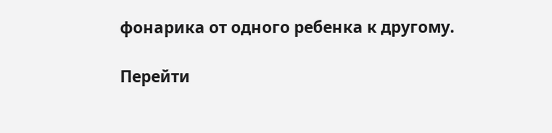фонарика от одного ребенка к другому.

Перейти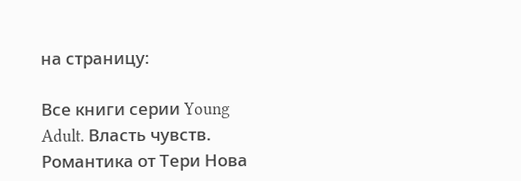на страницу:

Все книги серии Young Adult. Власть чувств. Романтика от Тери Нова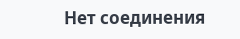Нет соединения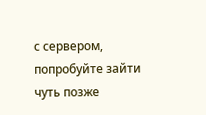с сервером, попробуйте зайти чуть позже